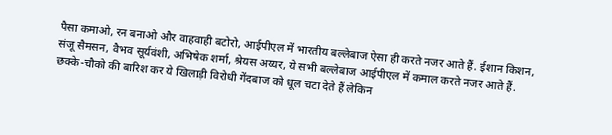पैसा कमाओ, रन बनाओ और वाहवाही बटोरो, आईपीएल में भारतीय बल्लेबाज ऐसा ही करते नजर आते हैं. ईशान किशन, संजू सैमसन, वैभव सूर्यवंशी, अभिषेक शर्मा, श्रेयस अय्यर, ये सभी बल्लेबाज आईपीएल में कमाल करते नजर आते हैं. छक्के-चौको की बारिश कर ये खिलाड़ी विरोधी गेंदबाज को धूल चटा देते हैं लेकिन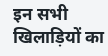इन सभी खिलाड़ियों का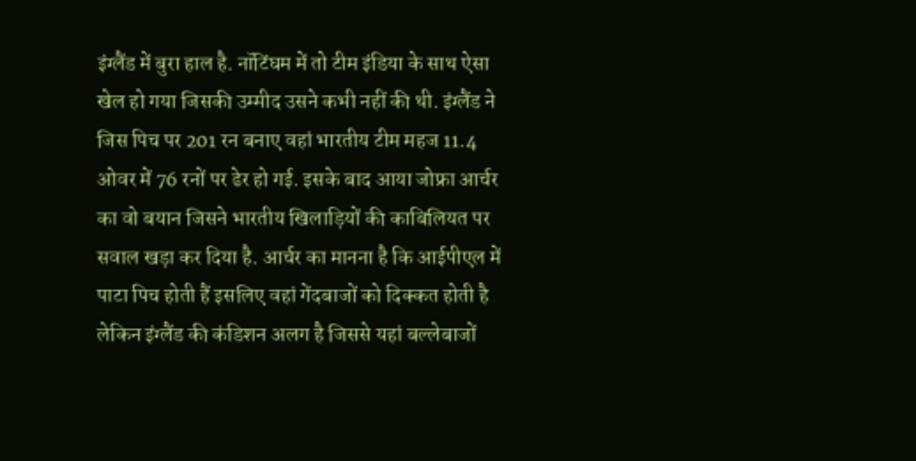इंग्लैंड में बुरा हाल है. नॉटिंघम में तो टीम इंडिया के साथ ऐसा खेल हो गया जिसकी उम्मीद उसने कभी नहीं की थी. इंग्लैंड ने जिस पिच पर 201 रन बनाए वहां भारतीय टीम महज 11.4 ओवर में 76 रनों पर ढेर हो गई. इसके बाद आया जोफ्रा आर्चर का वो बयान जिसने भारतीय खिलाड़ियों की काबिलियत पर सवाल खड़ा कर दिया है. आर्चर का मानना है कि आईपीएल में पाटा पिच होती हैं इसलिए वहां गेंदबाजों को दिक्कत होती है लेकिन इंग्लैंड की कंडिशन अलग है जिससे यहां बल्लेबाजों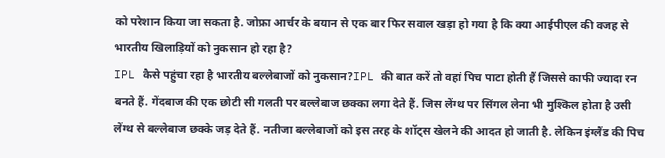को परेशान किया जा सकता है. जोफ्रा आर्चर के बयान से एक बार फिर सवाल खड़ा हो गया है कि क्या आईपीएल की वजह से भारतीय खिलाड़ियों को नुकसान हो रहा है?
IPL कैसे पहुंचा रहा है भारतीय बल्लेबाजों को नुकसान?IPL की बात करें तो वहां पिच पाटा होती हैं जिससे काफी ज्यादा रन बनते हैं. गेंदबाज की एक छोटी सी गलती पर बल्लेबाज छक्का लगा देते हैं. जिस लेंग्थ पर सिंगल लेना भी मुश्किल होता है उसी लेंग्थ से बल्लेबाज छक्के जड़ देते हैं. नतीजा बल्लेबाजों को इस तरह के शॉट्स खेलने की आदत हो जाती है. लेकिन इंग्लैंड की पिच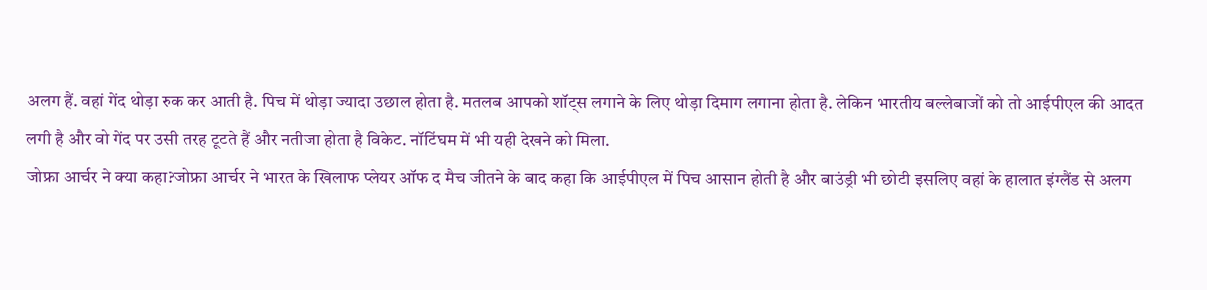अलग हैं. वहां गेंद थोड़ा रुक कर आती है. पिच में थोड़ा ज्यादा उछाल होता है. मतलब आपको शॉट्स लगाने के लिए थोड़ा दिमाग लगाना होता है. लेकिन भारतीय बल्लेबाजों को तो आईपीएल की आदत लगी है और वो गेंद पर उसी तरह टूटते हैं और नतीजा होता है विकेट. नॉटिंघम में भी यही देखने को मिला.
जोफ्रा आर्चर ने क्या कहा?जोफ्रा आर्चर ने भारत के खिलाफ प्लेयर ऑफ द मैच जीतने के बाद कहा कि आईपीएल में पिच आसान होती है और बाउंड्री भी छोटी इसलिए वहां के हालात इंग्लैंड से अलग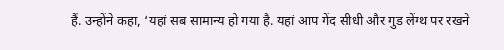हैं. उन्होंने कहा, ‘यहां सब सामान्य हो गया है. यहां आप गेंद सीधी और गुड लेंग्थ पर रखने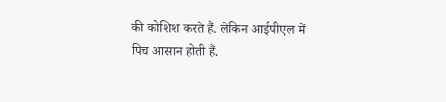की कोशिश करते हैं. लेकिन आईपीएल में पिच आसान होती हैं.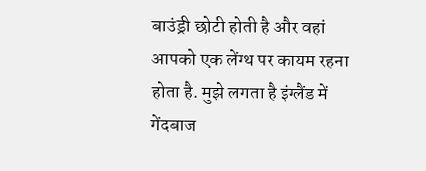बाउंड्री छोटी होती है और वहां आपको एक लेंग्थ पर कायम रहना होता है. मुझे लगता है इंग्लैंड में गेंदबाज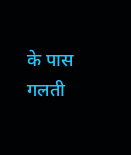के पास गलती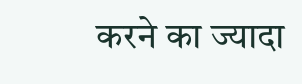करने का ज्यादा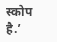स्कोप है.’